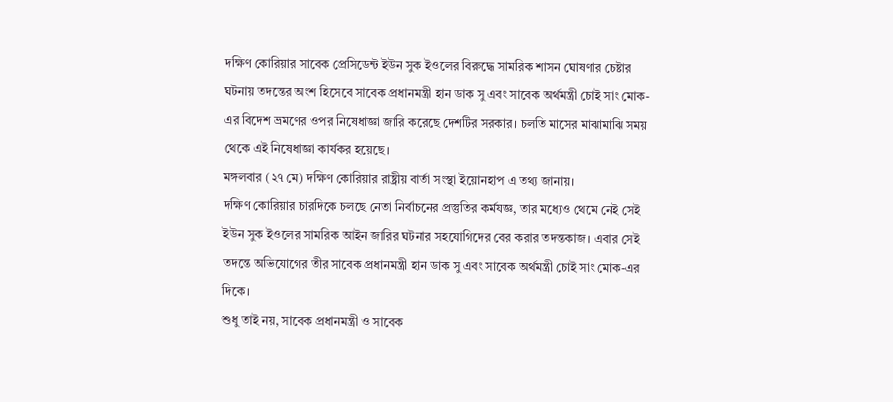দক্ষিণ কোরিয়ার সাবেক প্রেসিডেন্ট ইউন সুক ইওলের বিরুদ্ধে সামরিক শাসন ঘোষণার চেষ্টার ঘটনায় তদন্তের অংশ হিসেবে সাবেক প্রধানমন্ত্রী হান ডাক সু এবং সাবেক অর্থমন্ত্রী চোই সাং মোক-এর বিদেশ ভ্রমণের ওপর নিষেধাজ্ঞা জারি করেছে দেশটির সরকার। চলতি মাসের মাঝামাঝি সময় থেকে এই নিষেধাজ্ঞা কার্যকর হয়েছে।
মঙ্গলবার (২৭ মে) দক্ষিণ কোরিয়ার রাষ্ট্রীয় বার্তা সংস্থা ইয়োনহাপ এ তথ্য জানায়।
দক্ষিণ কোরিয়ার চারদিকে চলছে নেতা নির্বাচনের প্রস্তুতির কর্মযজ্ঞ, তার মধ্যেও থেমে নেই সেই ইউন সুক ইওলের সামরিক আইন জারির ঘটনার সহযোগিদের বের করার তদন্তকাজ। এবার সেই তদন্তে অভিযোগের তীর সাবেক প্রধানমন্ত্রী হান ডাক সু এবং সাবেক অর্থমন্ত্রী চোই সাং মোক-এর দিকে।
শুধু তাই নয়, সাবেক প্রধানমন্ত্রী ও সাবেক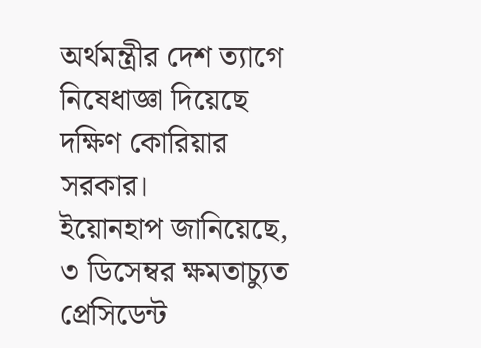অর্থমন্ত্রীর দেশ ত্যাগে নিষেধাজ্ঞা দিয়েছে দক্ষিণ কোরিয়ার সরকার।
ইয়োনহাপ জানিয়েছে, ৩ ডিসেম্বর ক্ষমতাচ্যুত প্রেসিডেন্ট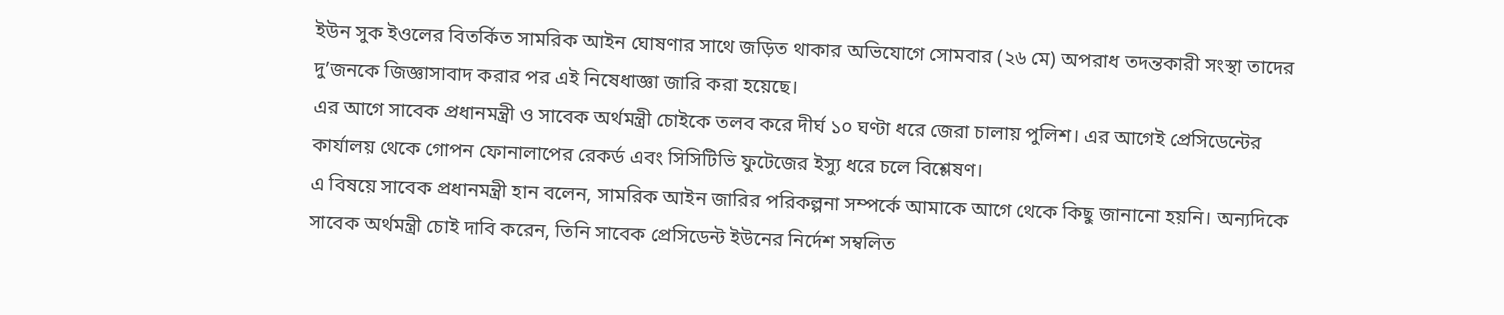ইউন সুক ইওলের বিতর্কিত সামরিক আইন ঘোষণার সাথে জড়িত থাকার অভিযোগে সোমবার (২৬ মে) অপরাধ তদন্তকারী সংস্থা তাদের দু’জনকে জিজ্ঞাসাবাদ করার পর এই নিষেধাজ্ঞা জারি করা হয়েছে।
এর আগে সাবেক প্রধানমন্ত্রী ও সাবেক অর্থমন্ত্রী চোইকে তলব করে দীর্ঘ ১০ ঘণ্টা ধরে জেরা চালায় পুলিশ। এর আগেই প্রেসিডেন্টের কার্যালয় থেকে গোপন ফোনালাপের রেকর্ড এবং সিসিটিভি ফুটেজের ইস্যু ধরে চলে বিশ্লেষণ।
এ বিষয়ে সাবেক প্রধানমন্ত্রী হান বলেন, সামরিক আইন জারির পরিকল্পনা সম্পর্কে আমাকে আগে থেকে কিছু জানানো হয়নি। অন্যদিকে সাবেক অর্থমন্ত্রী চোই দাবি করেন, তিনি সাবেক প্রেসিডেন্ট ইউনের নির্দেশ সম্বলিত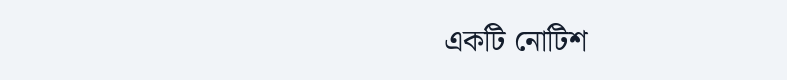একটি নোটিশ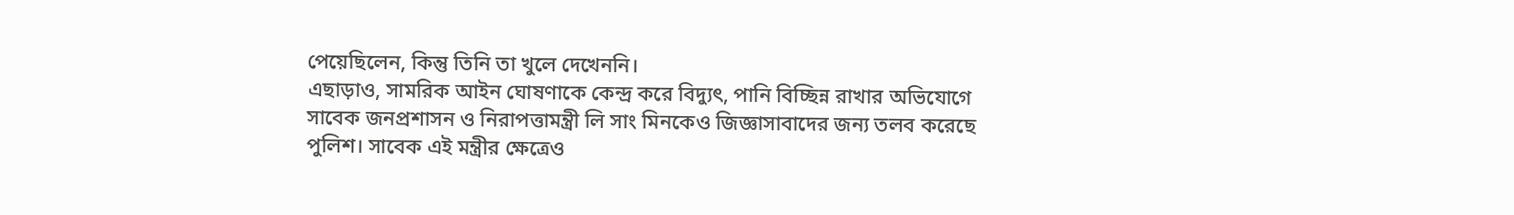পেয়েছিলেন, কিন্তু তিনি তা খুলে দেখেননি।
এছাড়াও, সামরিক আইন ঘোষণাকে কেন্দ্র করে বিদ্যুৎ, পানি বিচ্ছিন্ন রাখার অভিযোগে সাবেক জনপ্রশাসন ও নিরাপত্তামন্ত্রী লি সাং মিনকেও জিজ্ঞাসাবাদের জন্য তলব করেছে পুলিশ। সাবেক এই মন্ত্রীর ক্ষেত্রেও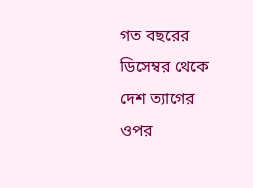গত বছরের ডিসেম্বর থেকে দেশ ত্যাগের ওপর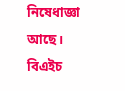নিষেধাজ্ঞা আছে।
বিএইচ